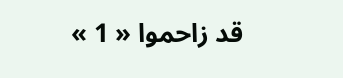قد زاحموا « 1 »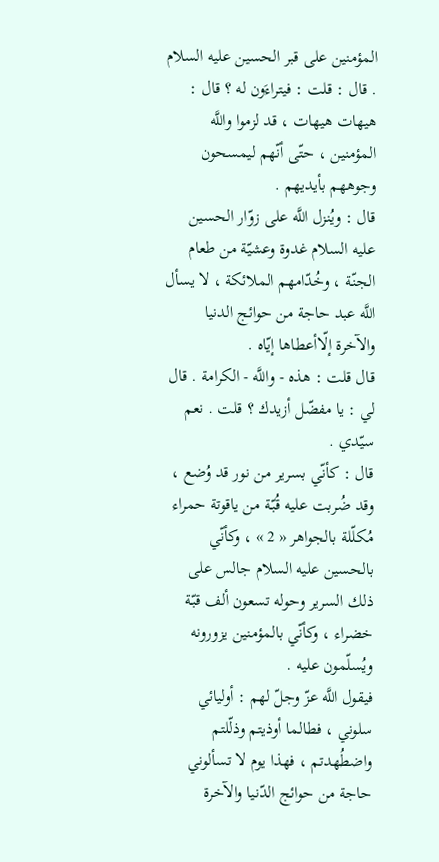المؤمنين على قبر الحسين عليه السلام . قال : قلت : فيتراءَون له ؟ قال : هيهات هيهات ، قد لزموا واللَّه المؤمنين ، حتّى أنّهم ليمسحون وجوههم بأيديهم .
قال : ويُنزل اللَّه على زوّار الحسين عليه السلام غدوة وعشيّة من طعام الجنّة ، وخُدّامهم الملائكة ، لا يسأل اللَّه عبد حاجة من حوائج الدنيا والآخرة إلّاأعطاها إيّاه .
قال قلت : هذه - واللَّه - الكرامة . قال لي : يا مفضّل أزيدك ؟ قلت . نعم سيّدي .
قال : كأنّي بسرير من نور قد وُضع ، وقد ضُربت عليه قُبّة من ياقوتة حمراء مُكلّلة بالجواهر « 2 » ، وكأنّي بالحسين عليه السلام جالس على ذلك السرير وحوله تسعون ألف قبّة خضراء ، وكأنّي بالمؤمنين يزورونه ويُسلّمون عليه .
فيقول اللَّه عزّ وجلّ لهم : أوليائي سلوني ، فطالما أوذيتم وذلّلتم واضطُهدتم ، فهذا يوم لا تسألوني حاجة من حوائج الدّنيا والآخرة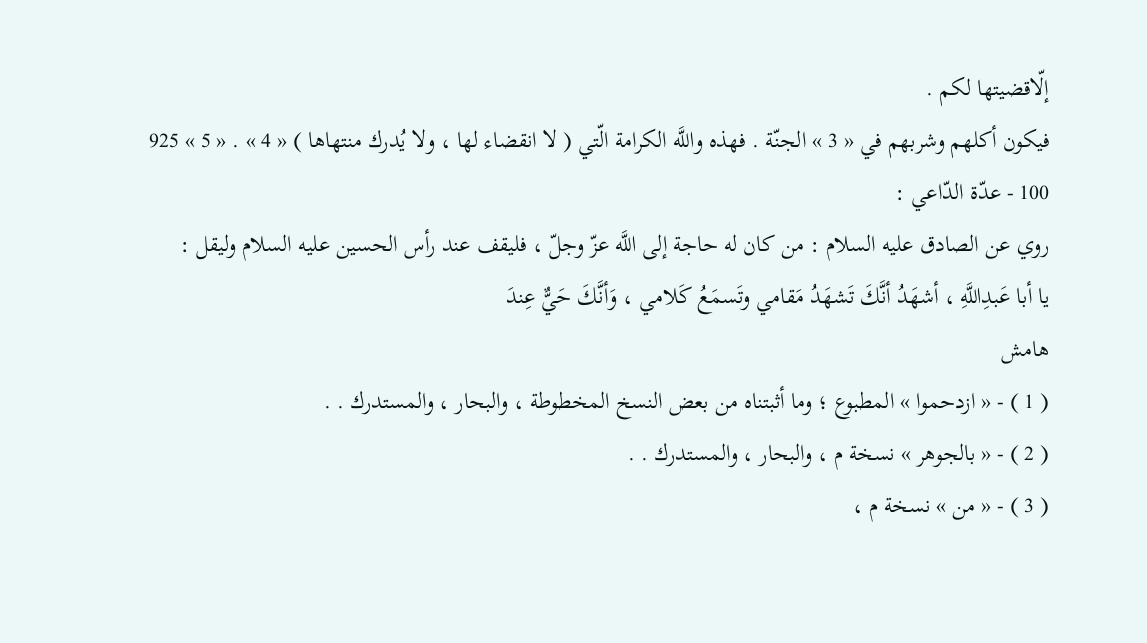إلّاقضيتها لكم .
فيكون أكلهم وشربهم في « 3 » الجنّة . فهذه واللَّه الكرامة الّتي ( لا انقضاء لها ، ولا يُدرك منتهاها ) « 4 » . « 5 » 925
100 - عدّة الدّاعي :
روي عن الصادق عليه السلام : من كان له حاجة إلى اللَّه عزّ وجلّ ، فليقف عند رأس الحسين عليه السلام وليقل :
يا أبا عَبدِاللَّهِ ، أشهَدُ أنَّكَ تَشهَدُ مَقامي وتَسمَعُ كَلامي ، وَأنَّكَ حَيٌّ عِندَ
هامش
( 1 ) - « ازدحموا » المطبوع ؛ وما أثبتناه من بعض النسخ المخطوطة ، والبحار ، والمستدرك . .
( 2 ) - « بالجوهر » نسخة م ، والبحار ، والمستدرك . .
( 3 ) - « من » نسخة م ،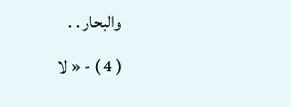والبحار . .
( 4 ) - « لا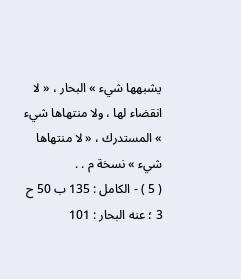يشبهها شيء » البحار ، « لا انقضاء لها ، ولا منتهاها شيء » المستدرك ، « لا منتهاها شيء » نسخة م . .
( 5 ) - الكامل : 135 ب 50 ح 3 ؛ عنه البحار : 101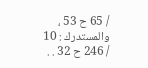/ 65 ح 53 ، والمستدرك : 10 / 246 ح 32 . .